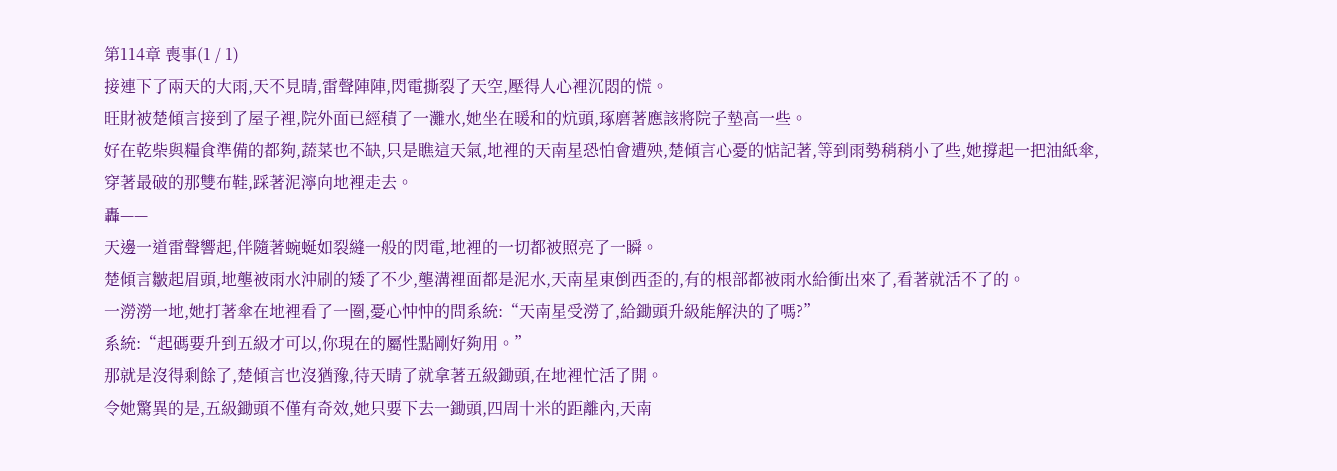第114章 喪事(1 / 1)
接連下了兩天的大雨,天不見晴,雷聲陣陣,閃電撕裂了天空,壓得人心裡沉悶的慌。
旺財被楚傾言接到了屋子裡,院外面已經積了一灘水,她坐在暖和的炕頭,琢磨著應該將院子墊高一些。
好在乾柴與糧食準備的都夠,蔬菜也不缺,只是瞧這天氣,地裡的天南星恐怕會遭殃,楚傾言心憂的惦記著,等到雨勢稍稍小了些,她撐起一把油紙傘,穿著最破的那雙布鞋,踩著泥濘向地裡走去。
轟——
天邊一道雷聲響起,伴隨著蜿蜒如裂縫一般的閃電,地裡的一切都被照亮了一瞬。
楚傾言皺起眉頭,地壟被雨水沖刷的矮了不少,壟溝裡面都是泥水,天南星東倒西歪的,有的根部都被雨水給衝出來了,看著就活不了的。
一澇澇一地,她打著傘在地裡看了一圈,憂心忡忡的問系統:“天南星受澇了,給鋤頭升級能解決的了嗎?”
系統:“起碼要升到五級才可以,你現在的屬性點剛好夠用。”
那就是沒得剩餘了,楚傾言也沒猶豫,待天晴了就拿著五級鋤頭,在地裡忙活了開。
令她驚異的是,五級鋤頭不僅有奇效,她只要下去一鋤頭,四周十米的距離內,天南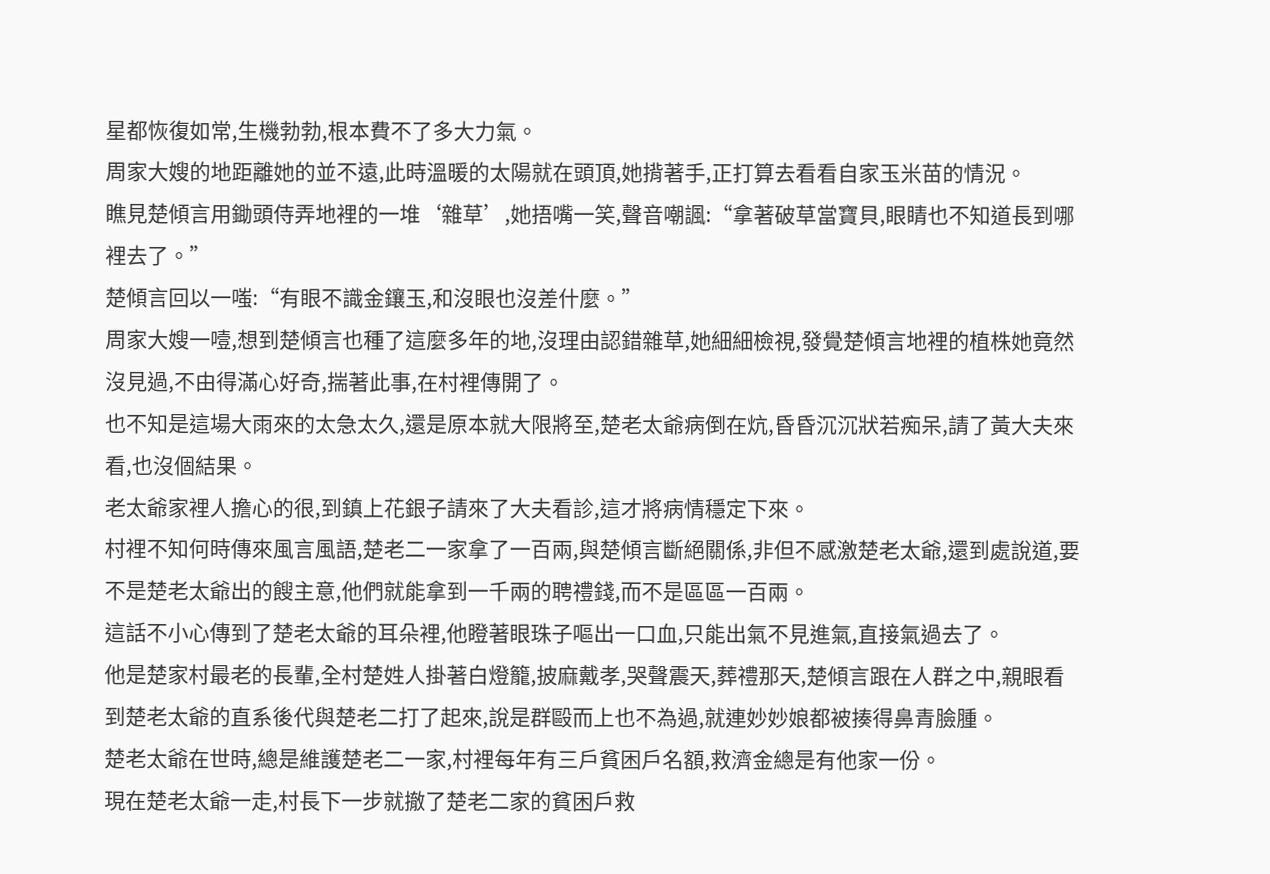星都恢復如常,生機勃勃,根本費不了多大力氣。
周家大嫂的地距離她的並不遠,此時溫暖的太陽就在頭頂,她揹著手,正打算去看看自家玉米苗的情況。
瞧見楚傾言用鋤頭侍弄地裡的一堆‘雜草’,她捂嘴一笑,聲音嘲諷:“拿著破草當寶貝,眼睛也不知道長到哪裡去了。”
楚傾言回以一嗤:“有眼不識金鑲玉,和沒眼也沒差什麼。”
周家大嫂一噎,想到楚傾言也種了這麼多年的地,沒理由認錯雜草,她細細檢視,發覺楚傾言地裡的植株她竟然沒見過,不由得滿心好奇,揣著此事,在村裡傳開了。
也不知是這場大雨來的太急太久,還是原本就大限將至,楚老太爺病倒在炕,昏昏沉沉狀若痴呆,請了黃大夫來看,也沒個結果。
老太爺家裡人擔心的很,到鎮上花銀子請來了大夫看診,這才將病情穩定下來。
村裡不知何時傳來風言風語,楚老二一家拿了一百兩,與楚傾言斷絕關係,非但不感激楚老太爺,還到處說道,要不是楚老太爺出的餿主意,他們就能拿到一千兩的聘禮錢,而不是區區一百兩。
這話不小心傳到了楚老太爺的耳朵裡,他瞪著眼珠子嘔出一口血,只能出氣不見進氣,直接氣過去了。
他是楚家村最老的長輩,全村楚姓人掛著白燈籠,披麻戴孝,哭聲震天,葬禮那天,楚傾言跟在人群之中,親眼看到楚老太爺的直系後代與楚老二打了起來,說是群毆而上也不為過,就連妙妙娘都被揍得鼻青臉腫。
楚老太爺在世時,總是維護楚老二一家,村裡每年有三戶貧困戶名額,救濟金總是有他家一份。
現在楚老太爺一走,村長下一步就撤了楚老二家的貧困戶救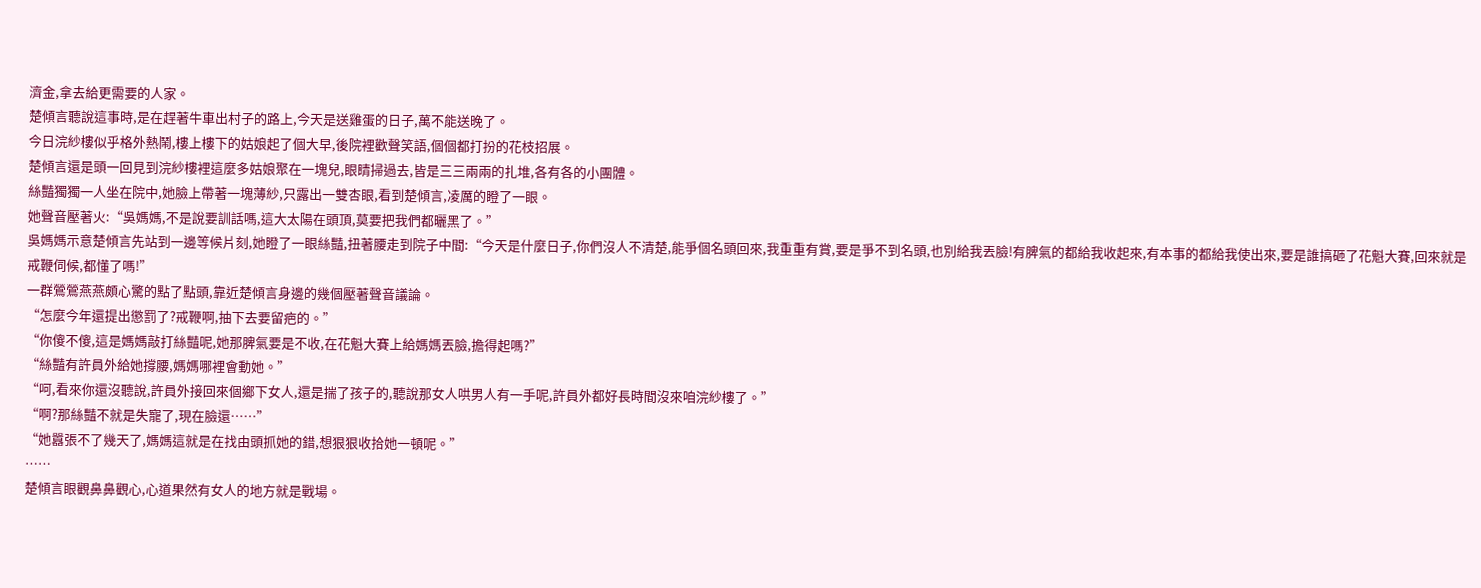濟金,拿去給更需要的人家。
楚傾言聽說這事時,是在趕著牛車出村子的路上,今天是送雞蛋的日子,萬不能送晚了。
今日浣紗樓似乎格外熱鬧,樓上樓下的姑娘起了個大早,後院裡歡聲笑語,個個都打扮的花枝招展。
楚傾言還是頭一回見到浣紗樓裡這麼多姑娘聚在一塊兒,眼睛掃過去,皆是三三兩兩的扎堆,各有各的小團體。
絲豔獨獨一人坐在院中,她臉上帶著一塊薄紗,只露出一雙杏眼,看到楚傾言,凌厲的瞪了一眼。
她聲音壓著火:“吳媽媽,不是說要訓話嗎,這大太陽在頭頂,莫要把我們都曬黑了。”
吳媽媽示意楚傾言先站到一邊等候片刻,她瞪了一眼絲豔,扭著腰走到院子中間:“今天是什麼日子,你們沒人不清楚,能爭個名頭回來,我重重有賞,要是爭不到名頭,也別給我丟臉!有脾氣的都給我收起來,有本事的都給我使出來,要是誰搞砸了花魁大賽,回來就是戒鞭伺候,都懂了嗎!”
一群鶯鶯燕燕頗心驚的點了點頭,靠近楚傾言身邊的幾個壓著聲音議論。
“怎麼今年還提出懲罰了?戒鞭啊,抽下去要留疤的。”
“你傻不傻,這是媽媽敲打絲豔呢,她那脾氣要是不收,在花魁大賽上給媽媽丟臉,擔得起嗎?”
“絲豔有許員外給她撐腰,媽媽哪裡會動她。”
“呵,看來你還沒聽說,許員外接回來個鄉下女人,還是揣了孩子的,聽說那女人哄男人有一手呢,許員外都好長時間沒來咱浣紗樓了。”
“啊?那絲豔不就是失寵了,現在臉還……”
“她囂張不了幾天了,媽媽這就是在找由頭抓她的錯,想狠狠收拾她一頓呢。”
……
楚傾言眼觀鼻鼻觀心,心道果然有女人的地方就是戰場。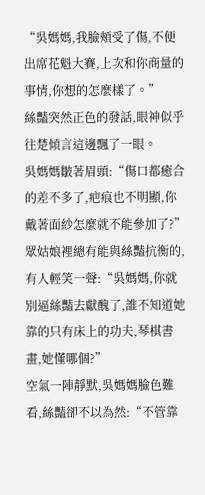“吳媽媽,我臉頰受了傷,不便出席花魁大賽,上次和你商量的事情,你想的怎麼樣了。”
絲豔突然正色的發話,眼神似乎往楚傾言這邊飄了一眼。
吳媽媽皺著眉頭:“傷口都癒合的差不多了,疤痕也不明顯,你戴著面紗怎麼就不能參加了?”
眾姑娘裡總有能與絲豔抗衡的,有人輕笑一聲:“吳媽媽,你就別逼絲豔去獻醜了,誰不知道她靠的只有床上的功夫,琴棋書畫,她懂哪個?”
空氣一陣靜默,吳媽媽臉色難看,絲豔卻不以為然:“不管靠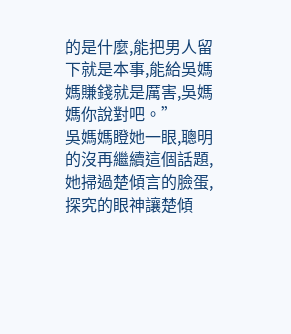的是什麼,能把男人留下就是本事,能給吳媽媽賺錢就是厲害,吳媽媽你說對吧。”
吳媽媽瞪她一眼,聰明的沒再繼續這個話題,她掃過楚傾言的臉蛋,探究的眼神讓楚傾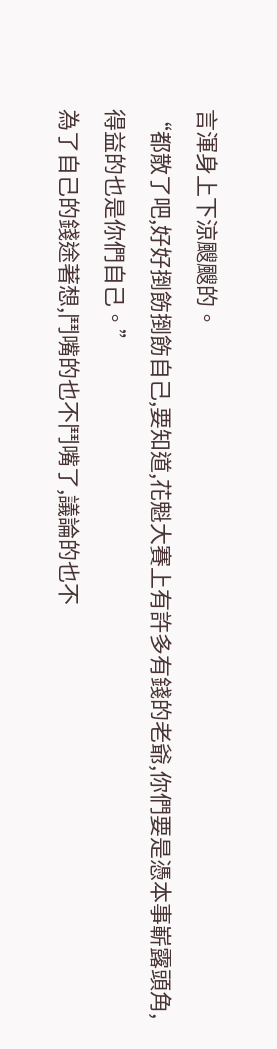言渾身上下涼颼颼的。
“都散了吧,好好捯飭捯飭自己,要知道,花魁大賽上有許多有錢的老爺,你們要是憑本事嶄露頭角,得益的也是你們自己。”
為了自己的錢途著想,鬥嘴的也不鬥嘴了,議論的也不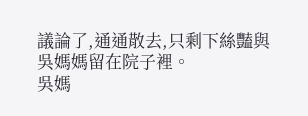議論了,通通散去,只剩下絲豔與吳媽媽留在院子裡。
吳媽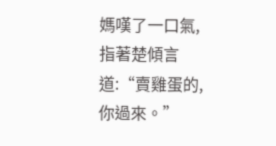媽嘆了一口氣,指著楚傾言道:“賣雞蛋的,你過來。”